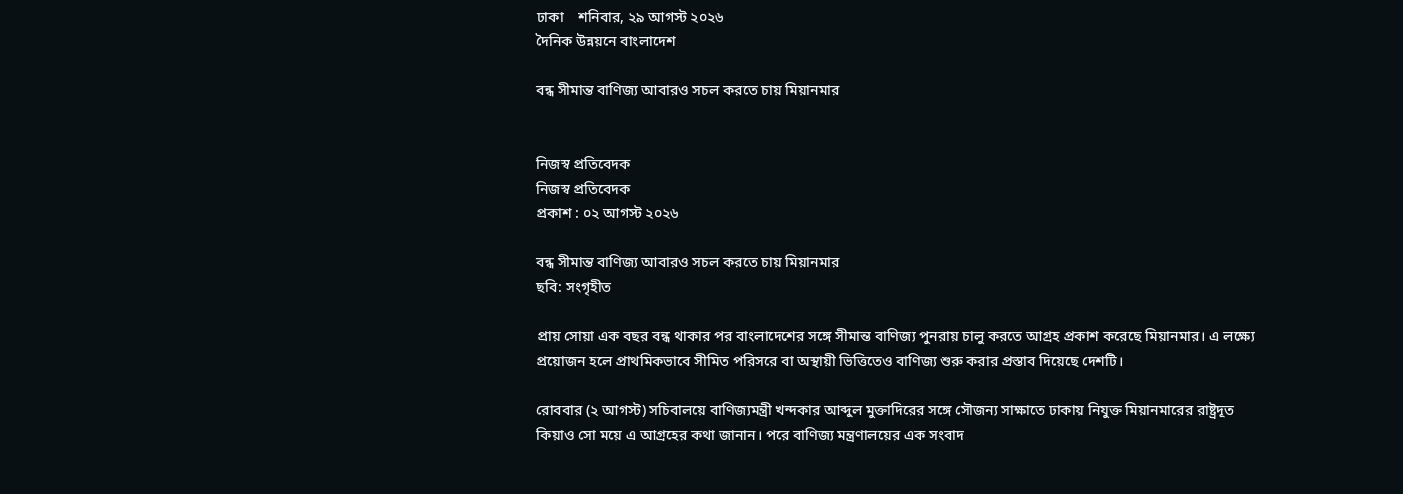ঢাকা    শনিবার, ২৯ আগস্ট ২০২৬
দৈনিক উন্নয়নে বাংলাদেশ

বন্ধ সীমান্ত বাণিজ্য আবারও সচল করতে চায় মিয়ানমার


নিজস্ব প্রতিবেদক
নিজস্ব প্রতিবেদক
প্রকাশ : ০২ আগস্ট ২০২৬

বন্ধ সীমান্ত বাণিজ্য আবারও সচল করতে চায় মিয়ানমার
ছবি: সংগৃহীত

প্রায় সোয়া এক বছর বন্ধ থাকার পর বাংলাদেশের সঙ্গে সীমান্ত বাণিজ্য পুনরায় চালু করতে আগ্রহ প্রকাশ করেছে মিয়ানমার। এ লক্ষ্যে প্রয়োজন হলে প্রাথমিকভাবে সীমিত পরিসরে বা অস্থায়ী ভিত্তিতেও বাণিজ্য শুরু করার প্রস্তাব দিয়েছে দেশটি।

রোববার (২ আগস্ট) সচিবালয়ে বাণিজ্যমন্ত্রী খন্দকার আব্দুল মুক্তাদিরের সঙ্গে সৌজন্য সাক্ষাতে ঢাকায় নিযুক্ত মিয়ানমারের রাষ্ট্রদূত কিয়াও সো ময়ে এ আগ্রহের কথা জানান। পরে বাণিজ্য মন্ত্রণালয়ের এক সংবাদ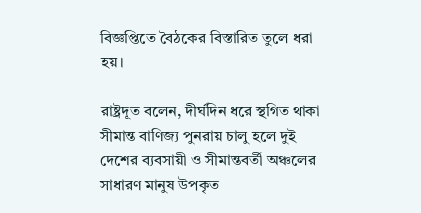বিজ্ঞপ্তিতে বৈঠকের বিস্তারিত তুলে ধরা হয়।

রাষ্ট্রদূত বলেন, দীর্ঘদিন ধরে স্থগিত থাকা সীমান্ত বাণিজ্য পুনরায় চালু হলে দুই দেশের ব্যবসায়ী ও সীমান্তবর্তী অঞ্চলের সাধারণ মানুষ উপকৃত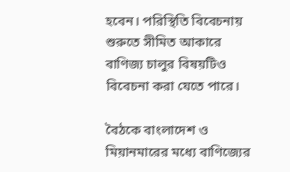হবেন। পরিস্থিতি বিবেচনায় শুরুতে সীমিত আকারে বাণিজ্য চালুর বিষয়টিও বিবেচনা করা যেতে পারে।

বৈঠকে বাংলাদেশ ও মিয়ানমারের মধ্যে বাণিজ্যের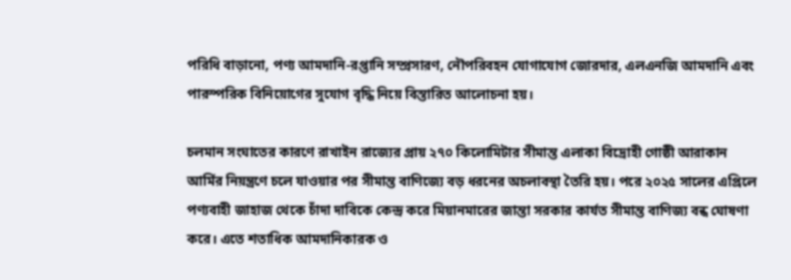পরিধি বাড়ানো, পণ্য আমদানি-রপ্তানি সম্প্রসারণ, নৌপরিবহন যোগাযোগ জোরদার, এলএনজি আমদানি এবং পারস্পরিক বিনিয়োগের সুযোগ বৃদ্ধি নিয়ে বিস্তারিত আলোচনা হয়।

চলমান সংঘাতের কারণে রাখাইন রাজ্যের প্রায় ২৭০ কিলোমিটার সীমান্ত এলাকা বিদ্রোহী গোষ্ঠী আরাকান আর্মির নিয়ন্ত্রণে চলে যাওয়ার পর সীমান্ত বাণিজ্যে বড় ধরনের অচলাবস্থা তৈরি হয়। পরে ২০২৫ সালের এপ্রিলে পণ্যবাহী জাহাজ থেকে চাঁদা দাবিকে কেন্দ্র করে মিয়ানমারের জান্তা সরকার কার্যত সীমান্ত বাণিজ্য বন্ধ ঘোষণা করে। এতে শতাধিক আমদানিকারক ও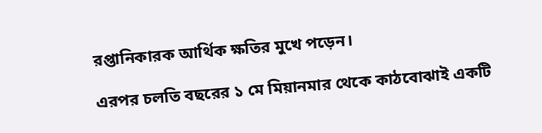রপ্তানিকারক আর্থিক ক্ষতির মুখে পড়েন।

এরপর চলতি বছরের ১ মে মিয়ানমার থেকে কাঠবোঝাই একটি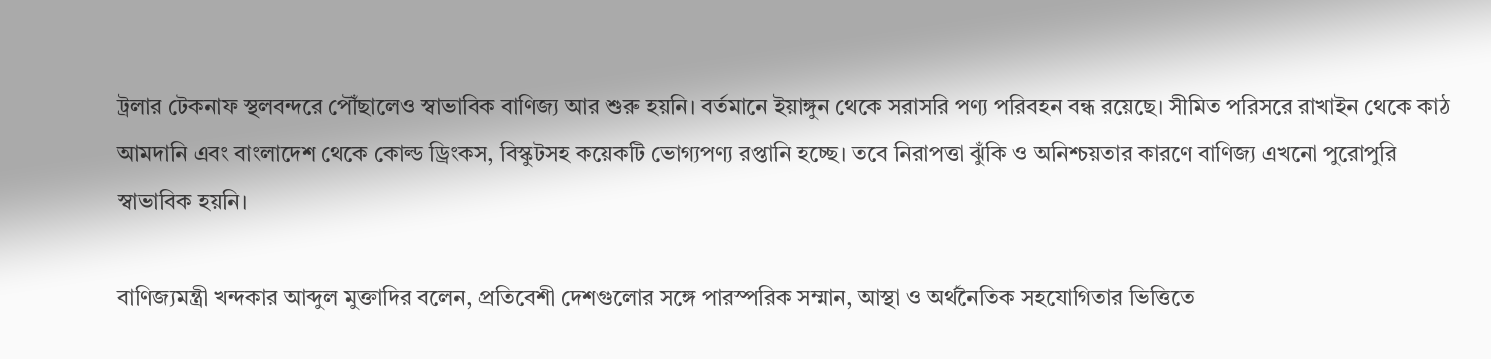ট্রলার টেকনাফ স্থলবন্দরে পৌঁছালেও স্বাভাবিক বাণিজ্য আর শুরু হয়নি। বর্তমানে ইয়াঙ্গুন থেকে সরাসরি পণ্য পরিবহন বন্ধ রয়েছে। সীমিত পরিসরে রাখাইন থেকে কাঠ আমদানি এবং বাংলাদেশ থেকে কোল্ড ড্রিংকস, বিস্কুটসহ কয়েকটি ভোগ্যপণ্য রপ্তানি হচ্ছে। তবে নিরাপত্তা ঝুঁকি ও অনিশ্চয়তার কারণে বাণিজ্য এখনো পুরোপুরি স্বাভাবিক হয়নি।

বাণিজ্যমন্ত্রী খন্দকার আব্দুল মুক্তাদির বলেন, প্রতিবেশী দেশগুলোর সঙ্গে পারস্পরিক সম্মান, আস্থা ও অর্থনৈতিক সহযোগিতার ভিত্তিতে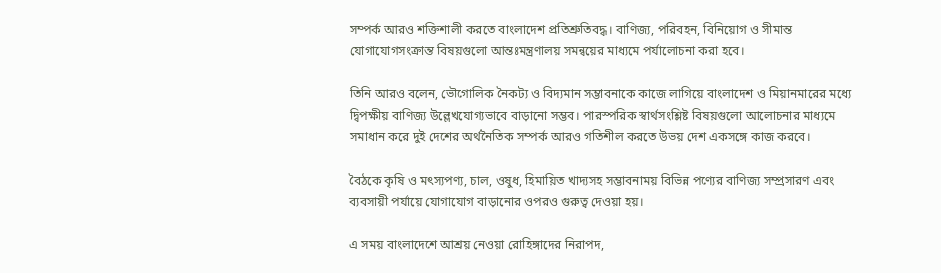সম্পর্ক আরও শক্তিশালী করতে বাংলাদেশ প্রতিশ্রুতিবদ্ধ। বাণিজ্য, পরিবহন, বিনিয়োগ ও সীমান্ত যোগাযোগসংক্রান্ত বিষয়গুলো আন্তঃমন্ত্রণালয় সমন্বয়ের মাধ্যমে পর্যালোচনা করা হবে।

তিনি আরও বলেন, ভৌগোলিক নৈকট্য ও বিদ্যমান সম্ভাবনাকে কাজে লাগিয়ে বাংলাদেশ ও মিয়ানমারের মধ্যে দ্বিপক্ষীয় বাণিজ্য উল্লেখযোগ্যভাবে বাড়ানো সম্ভব। পারস্পরিক স্বার্থসংশ্লিষ্ট বিষয়গুলো আলোচনার মাধ্যমে সমাধান করে দুই দেশের অর্থনৈতিক সম্পর্ক আরও গতিশীল করতে উভয় দেশ একসঙ্গে কাজ করবে।

বৈঠকে কৃষি ও মৎস্যপণ্য, চাল, ওষুধ, হিমায়িত খাদ্যসহ সম্ভাবনাময় বিভিন্ন পণ্যের বাণিজ্য সম্প্রসারণ এবং ব্যবসায়ী পর্যায়ে যোগাযোগ বাড়ানোর ওপরও গুরুত্ব দেওয়া হয়।

এ সময় বাংলাদেশে আশ্রয় নেওয়া রোহিঙ্গাদের নিরাপদ,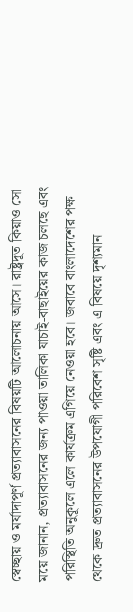স্বেচ্ছায় ও মর্যাদাপূর্ণ প্রত্যাবাসনের বিষয়টি আলোচনায় আসে। রাষ্ট্রদূত কিয়াও সো ময়ে জানান, প্রত্যাবাসনের জন্য পাওয়া তালিকা যাচাই-বাছাইয়ের কাজ চলছে এবং পরিস্থিতি অনুকূলে এলে কার্যক্রম এগিয়ে নেওয়া হবে। জবাবে বাংলাদেশের পক্ষ থেকে দ্রুত প্রত্যাবাসনের উপযোগী পরিবেশ সৃষ্টি এবং এ বিষয়ে দৃশ্যমান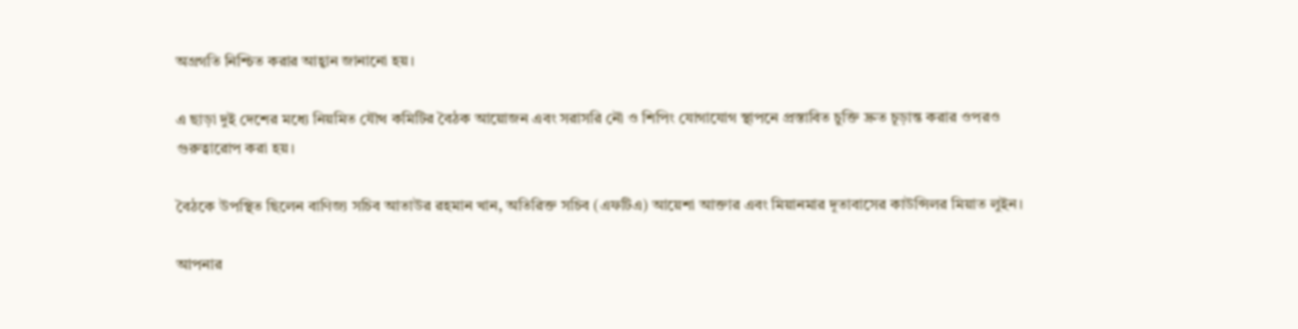অগ্রগতি নিশ্চিত করার আহ্বান জানানো হয়।

এ ছাড়া দুই দেশের মধ্যে নিয়মিত যৌথ কমিটির বৈঠক আয়োজন এবং সরাসরি নৌ ও শিপিং যোগাযোগ স্থাপনে প্রস্তাবিত চুক্তি দ্রুত চূড়ান্ত করার ওপরও গুরুত্বারোপ করা হয়।

বৈঠকে উপস্থিত ছিলেন বাণিজ্য সচিব আতাউর রহমান খান, অতিরিক্ত সচিব (এফটিএ) আয়েশা আক্তার এবং মিয়ানমার দূতাবাসের কাউন্সিলর মিয়াত লুইন।

আপনার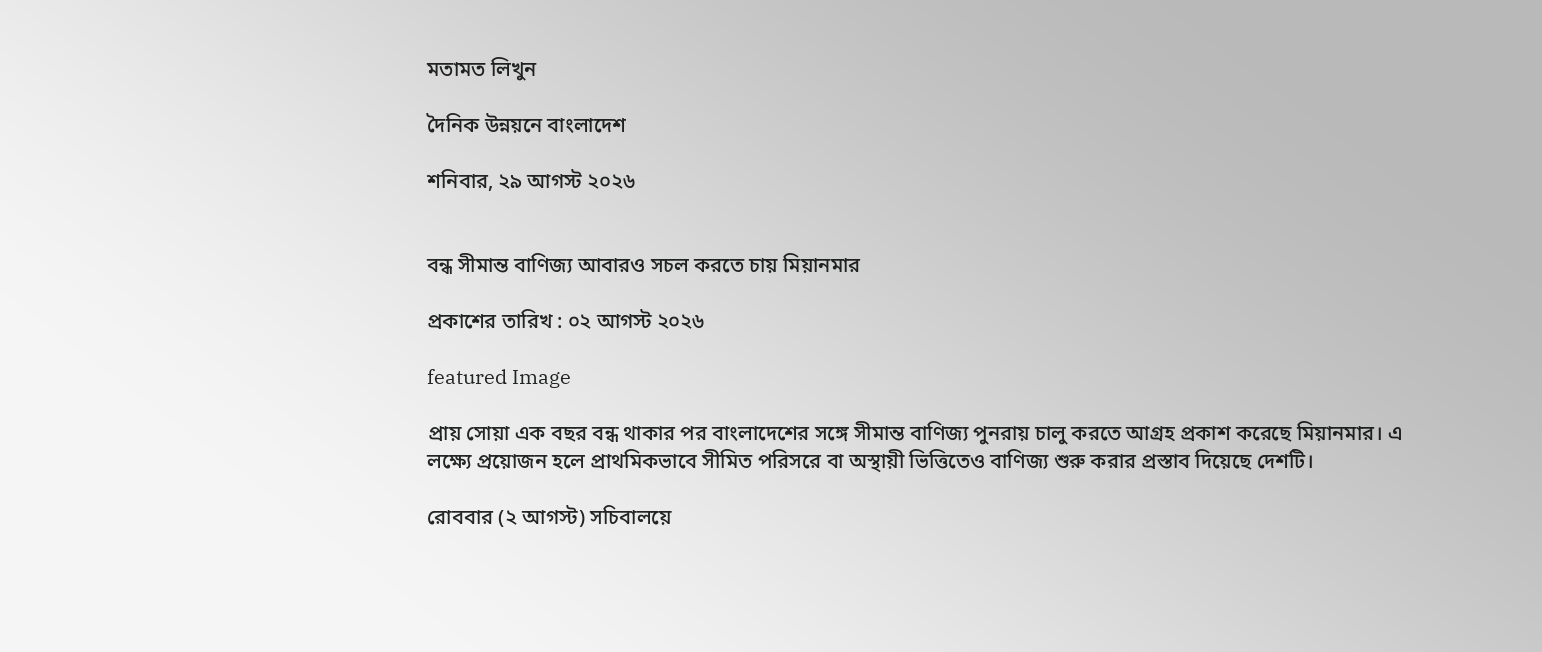মতামত লিখুন

দৈনিক উন্নয়নে বাংলাদেশ

শনিবার, ২৯ আগস্ট ২০২৬


বন্ধ সীমান্ত বাণিজ্য আবারও সচল করতে চায় মিয়ানমার

প্রকাশের তারিখ : ০২ আগস্ট ২০২৬

featured Image

প্রায় সোয়া এক বছর বন্ধ থাকার পর বাংলাদেশের সঙ্গে সীমান্ত বাণিজ্য পুনরায় চালু করতে আগ্রহ প্রকাশ করেছে মিয়ানমার। এ লক্ষ্যে প্রয়োজন হলে প্রাথমিকভাবে সীমিত পরিসরে বা অস্থায়ী ভিত্তিতেও বাণিজ্য শুরু করার প্রস্তাব দিয়েছে দেশটি।

রোববার (২ আগস্ট) সচিবালয়ে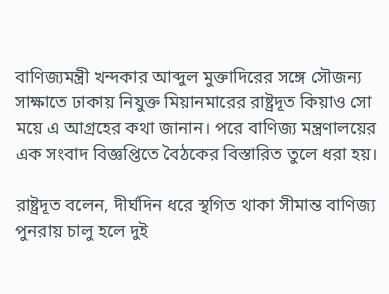বাণিজ্যমন্ত্রী খন্দকার আব্দুল মুক্তাদিরের সঙ্গে সৌজন্য সাক্ষাতে ঢাকায় নিযুক্ত মিয়ানমারের রাষ্ট্রদূত কিয়াও সো ময়ে এ আগ্রহের কথা জানান। পরে বাণিজ্য মন্ত্রণালয়ের এক সংবাদ বিজ্ঞপ্তিতে বৈঠকের বিস্তারিত তুলে ধরা হয়।

রাষ্ট্রদূত বলেন, দীর্ঘদিন ধরে স্থগিত থাকা সীমান্ত বাণিজ্য পুনরায় চালু হলে দুই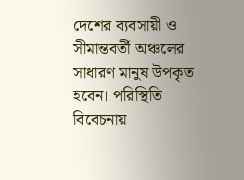দেশের ব্যবসায়ী ও সীমান্তবর্তী অঞ্চলের সাধারণ মানুষ উপকৃত হবেন। পরিস্থিতি বিবেচনায়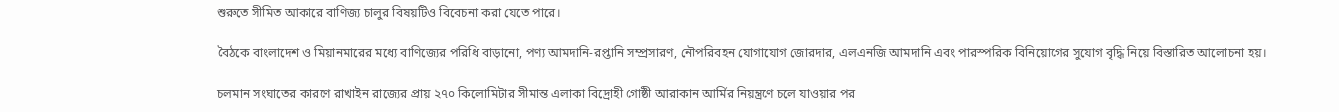শুরুতে সীমিত আকারে বাণিজ্য চালুর বিষয়টিও বিবেচনা করা যেতে পারে।

বৈঠকে বাংলাদেশ ও মিয়ানমারের মধ্যে বাণিজ্যের পরিধি বাড়ানো, পণ্য আমদানি-রপ্তানি সম্প্রসারণ, নৌপরিবহন যোগাযোগ জোরদার, এলএনজি আমদানি এবং পারস্পরিক বিনিয়োগের সুযোগ বৃদ্ধি নিয়ে বিস্তারিত আলোচনা হয়।

চলমান সংঘাতের কারণে রাখাইন রাজ্যের প্রায় ২৭০ কিলোমিটার সীমান্ত এলাকা বিদ্রোহী গোষ্ঠী আরাকান আর্মির নিয়ন্ত্রণে চলে যাওয়ার পর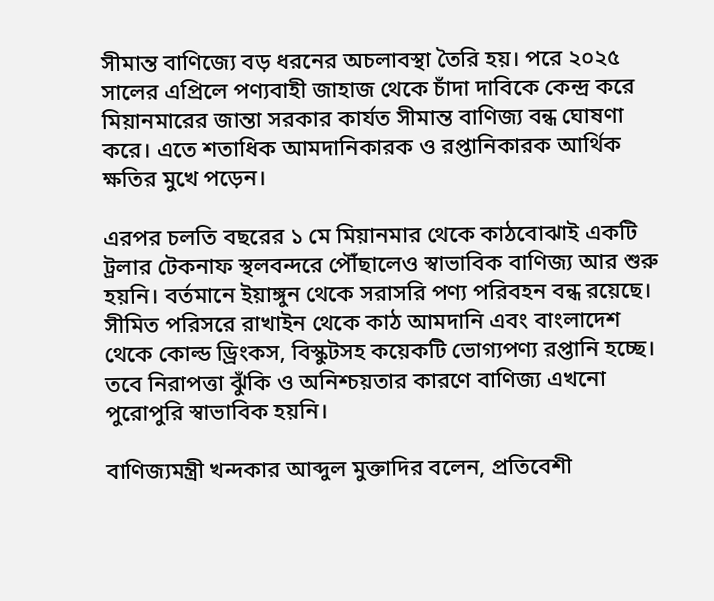সীমান্ত বাণিজ্যে বড় ধরনের অচলাবস্থা তৈরি হয়। পরে ২০২৫ সালের এপ্রিলে পণ্যবাহী জাহাজ থেকে চাঁদা দাবিকে কেন্দ্র করে মিয়ানমারের জান্তা সরকার কার্যত সীমান্ত বাণিজ্য বন্ধ ঘোষণা করে। এতে শতাধিক আমদানিকারক ও রপ্তানিকারক আর্থিক ক্ষতির মুখে পড়েন।

এরপর চলতি বছরের ১ মে মিয়ানমার থেকে কাঠবোঝাই একটি ট্রলার টেকনাফ স্থলবন্দরে পৌঁছালেও স্বাভাবিক বাণিজ্য আর শুরু হয়নি। বর্তমানে ইয়াঙ্গুন থেকে সরাসরি পণ্য পরিবহন বন্ধ রয়েছে। সীমিত পরিসরে রাখাইন থেকে কাঠ আমদানি এবং বাংলাদেশ থেকে কোল্ড ড্রিংকস, বিস্কুটসহ কয়েকটি ভোগ্যপণ্য রপ্তানি হচ্ছে। তবে নিরাপত্তা ঝুঁকি ও অনিশ্চয়তার কারণে বাণিজ্য এখনো পুরোপুরি স্বাভাবিক হয়নি।

বাণিজ্যমন্ত্রী খন্দকার আব্দুল মুক্তাদির বলেন, প্রতিবেশী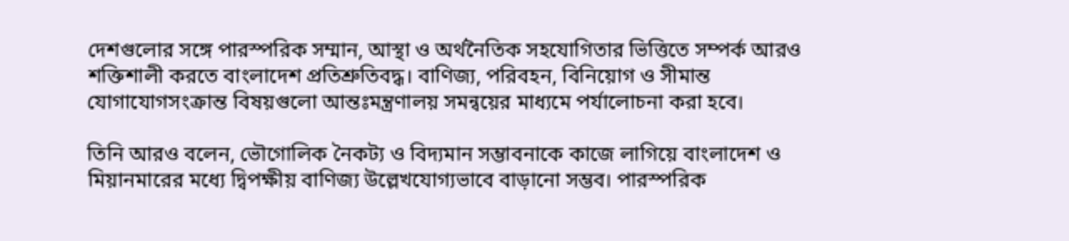দেশগুলোর সঙ্গে পারস্পরিক সম্মান, আস্থা ও অর্থনৈতিক সহযোগিতার ভিত্তিতে সম্পর্ক আরও শক্তিশালী করতে বাংলাদেশ প্রতিশ্রুতিবদ্ধ। বাণিজ্য, পরিবহন, বিনিয়োগ ও সীমান্ত যোগাযোগসংক্রান্ত বিষয়গুলো আন্তঃমন্ত্রণালয় সমন্বয়ের মাধ্যমে পর্যালোচনা করা হবে।

তিনি আরও বলেন, ভৌগোলিক নৈকট্য ও বিদ্যমান সম্ভাবনাকে কাজে লাগিয়ে বাংলাদেশ ও মিয়ানমারের মধ্যে দ্বিপক্ষীয় বাণিজ্য উল্লেখযোগ্যভাবে বাড়ানো সম্ভব। পারস্পরিক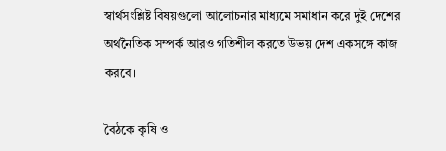স্বার্থসংশ্লিষ্ট বিষয়গুলো আলোচনার মাধ্যমে সমাধান করে দুই দেশের অর্থনৈতিক সম্পর্ক আরও গতিশীল করতে উভয় দেশ একসঙ্গে কাজ করবে।

বৈঠকে কৃষি ও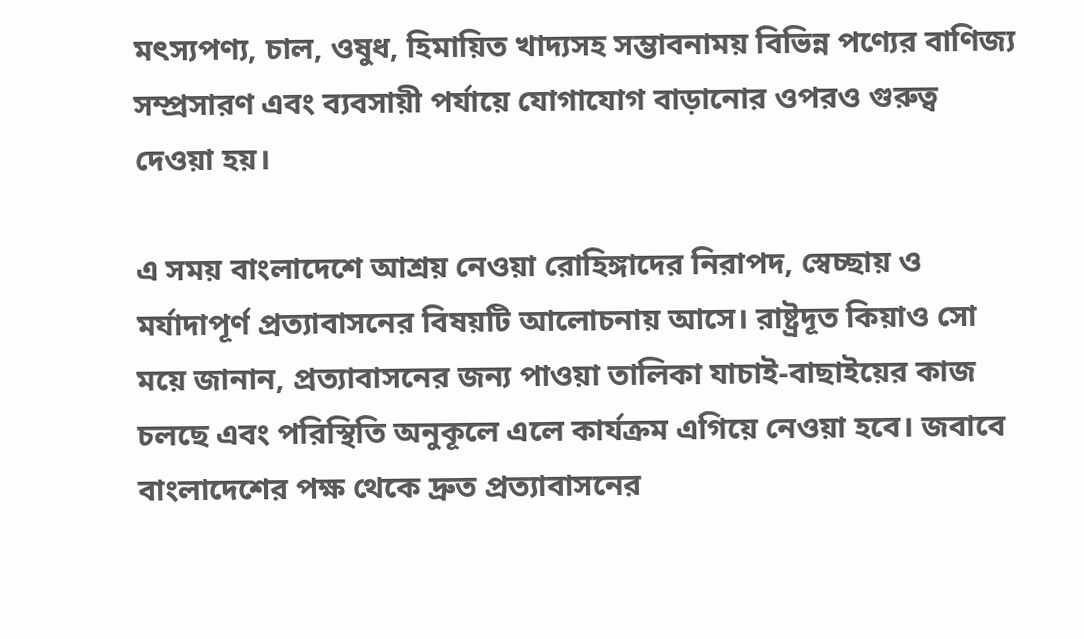মৎস্যপণ্য, চাল, ওষুধ, হিমায়িত খাদ্যসহ সম্ভাবনাময় বিভিন্ন পণ্যের বাণিজ্য সম্প্রসারণ এবং ব্যবসায়ী পর্যায়ে যোগাযোগ বাড়ানোর ওপরও গুরুত্ব দেওয়া হয়।

এ সময় বাংলাদেশে আশ্রয় নেওয়া রোহিঙ্গাদের নিরাপদ, স্বেচ্ছায় ও মর্যাদাপূর্ণ প্রত্যাবাসনের বিষয়টি আলোচনায় আসে। রাষ্ট্রদূত কিয়াও সো ময়ে জানান, প্রত্যাবাসনের জন্য পাওয়া তালিকা যাচাই-বাছাইয়ের কাজ চলছে এবং পরিস্থিতি অনুকূলে এলে কার্যক্রম এগিয়ে নেওয়া হবে। জবাবে বাংলাদেশের পক্ষ থেকে দ্রুত প্রত্যাবাসনের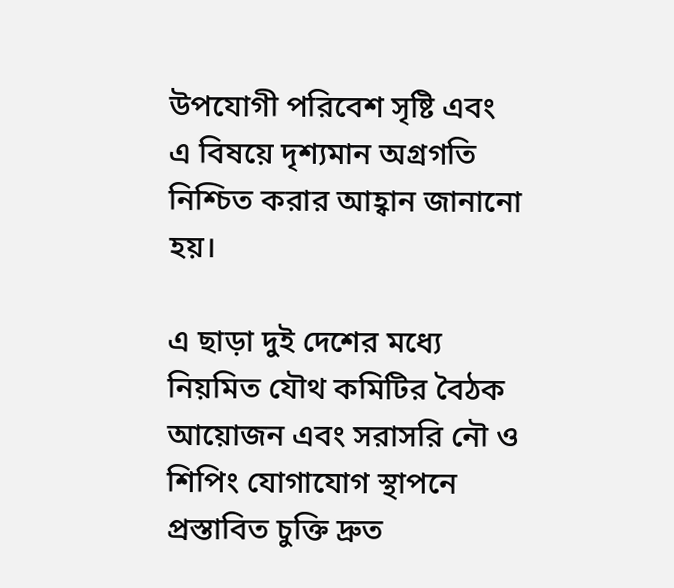উপযোগী পরিবেশ সৃষ্টি এবং এ বিষয়ে দৃশ্যমান অগ্রগতি নিশ্চিত করার আহ্বান জানানো হয়।

এ ছাড়া দুই দেশের মধ্যে নিয়মিত যৌথ কমিটির বৈঠক আয়োজন এবং সরাসরি নৌ ও শিপিং যোগাযোগ স্থাপনে প্রস্তাবিত চুক্তি দ্রুত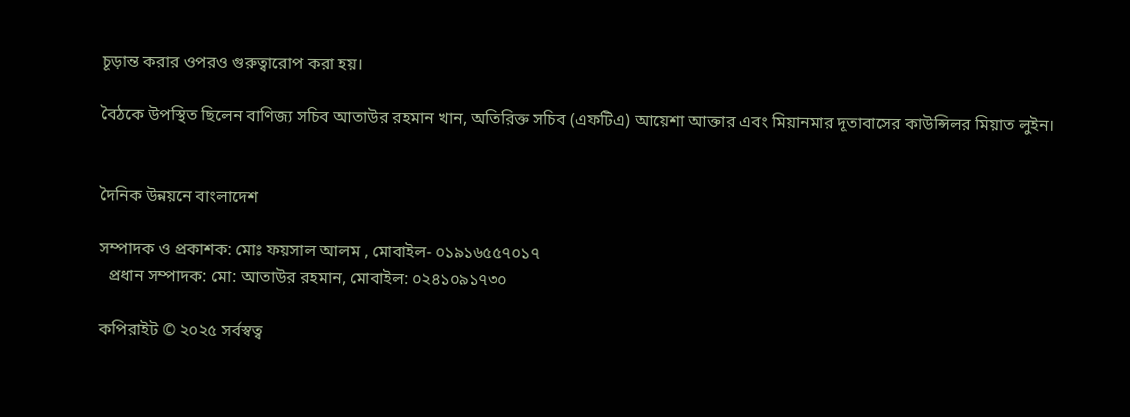চূড়ান্ত করার ওপরও গুরুত্বারোপ করা হয়।

বৈঠকে উপস্থিত ছিলেন বাণিজ্য সচিব আতাউর রহমান খান, অতিরিক্ত সচিব (এফটিএ) আয়েশা আক্তার এবং মিয়ানমার দূতাবাসের কাউন্সিলর মিয়াত লুইন।


দৈনিক উন্নয়নে বাংলাদেশ

সম্পাদক ও প্রকাশক: মোঃ ফয়সাল আলম , মোবাইল- ০১৯১৬৫৫৭০১৭
  প্রধান সম্পাদক: মো: আতাউর রহমান, মোবাইল: ০২৪১০৯১৭৩০

কপিরাইট © ২০২৫ সর্বস্বত্ব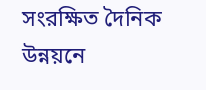সংরক্ষিত দৈনিক উন্নয়নে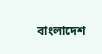বাংলাদেশ